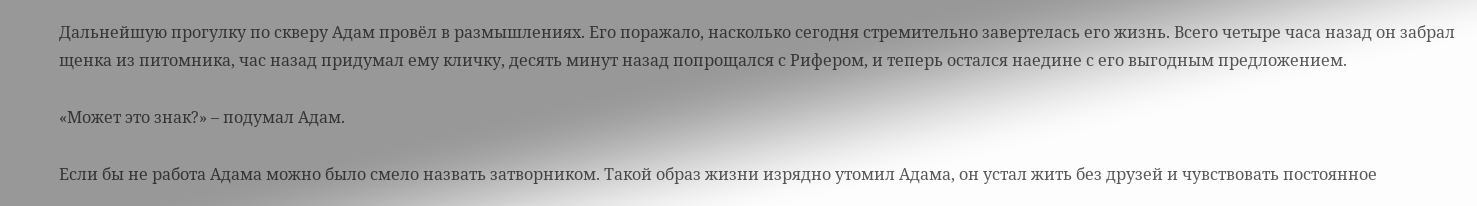Дальнейшую прогулку по скверу Адам провёл в размышлениях. Его поражало, насколько сегодня стремительно завертелась его жизнь. Всего четыре часа назад он забрал щенка из питомника, час назад придумал ему кличку, десять минут назад попрощался с Рифером, и теперь остался наедине с его выгодным предложением.

«Может это знак?» – подумал Адам.

Если бы не работа Адама можно было смело назвать затворником. Такой образ жизни изрядно утомил Адама, он устал жить без друзей и чувствовать постоянное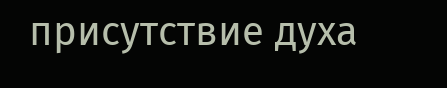присутствие духа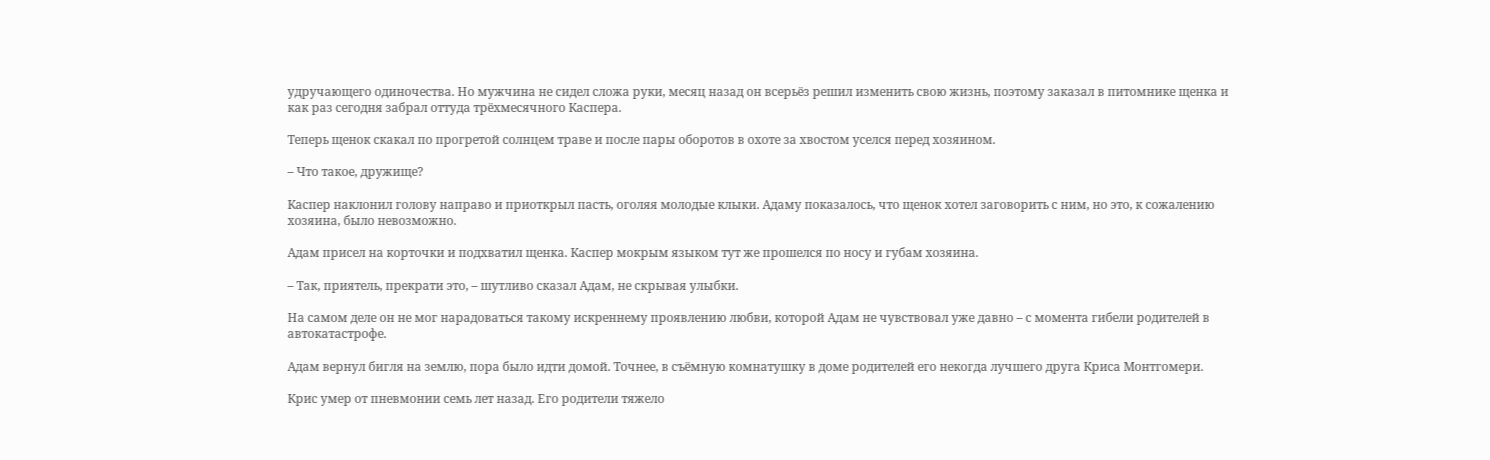удручающего одиночества. Но мужчина не сидел сложа руки, месяц назад он всерьёз решил изменить свою жизнь, поэтому заказал в питомнике щенка и как раз сегодня забрал оттуда трёхмесячного Каспера.

Теперь щенок скакал по прогретой солнцем траве и после пары оборотов в охоте за хвостом уселся перед хозяином.

– Что такое, дружище?

Каспер наклонил голову направо и приоткрыл пасть, оголяя молодые клыки. Адаму показалось, что щенок хотел заговорить с ним, но это, к сожалению хозяина, было невозможно.

Адам присел на корточки и подхватил щенка. Каспер мокрым языком тут же прошелся по носу и губам хозяина.

– Так, приятель, прекрати это, – шутливо сказал Адам, не скрывая улыбки.

На самом деле он не мог нарадоваться такому искреннему проявлению любви, которой Адам не чувствовал уже давно – с момента гибели родителей в автокатастрофе.

Адам вернул бигля на землю, пора было идти домой. Точнее, в съёмную комнатушку в доме родителей его некогда лучшего друга Криса Монтгомери.

Крис умер от пневмонии семь лет назад. Его родители тяжело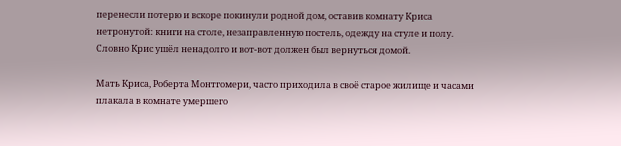перенесли потерю и вскоре покинули родной дом, оставив комнату Криса нетронутой: книги на столе, незаправленную постель, одежду на стуле и полу. Словно Крис ушёл ненадолго и вот-вот должен был вернуться домой.

Мать Криса, Роберта Монтгомери, часто приходила в своё старое жилище и часами плакала в комнате умершего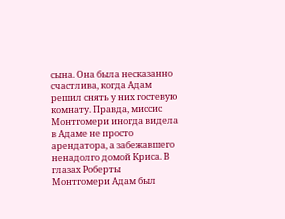сына. Она была несказанно счастлива, когда Адам решил снять у них гостевую комнату. Правда, миссис Монтгомери иногда видела в Адаме не просто арендатора, а забежавшего ненадолго домой Криса. В глазах Роберты Монтгомери Адам был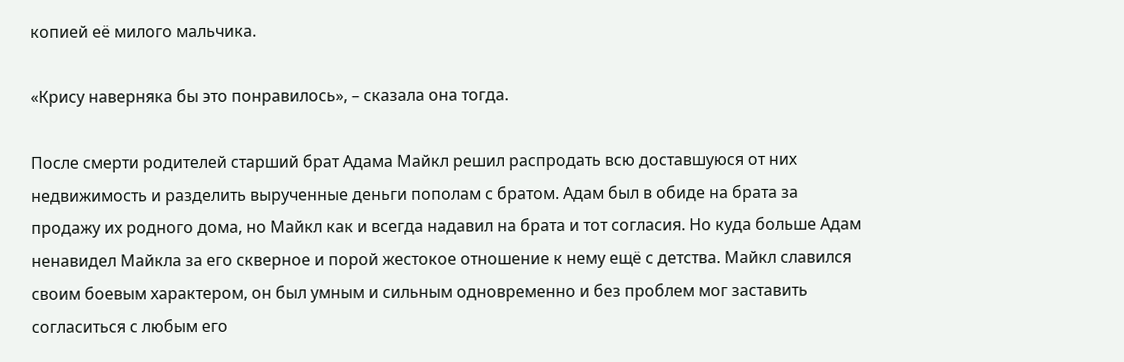копией её милого мальчика.

«Крису наверняка бы это понравилось», – сказала она тогда.

После смерти родителей старший брат Адама Майкл решил распродать всю доставшуюся от них недвижимость и разделить вырученные деньги пополам с братом. Адам был в обиде на брата за продажу их родного дома, но Майкл как и всегда надавил на брата и тот согласия. Но куда больше Адам ненавидел Майкла за его скверное и порой жестокое отношение к нему ещё с детства. Майкл славился своим боевым характером, он был умным и сильным одновременно и без проблем мог заставить согласиться с любым его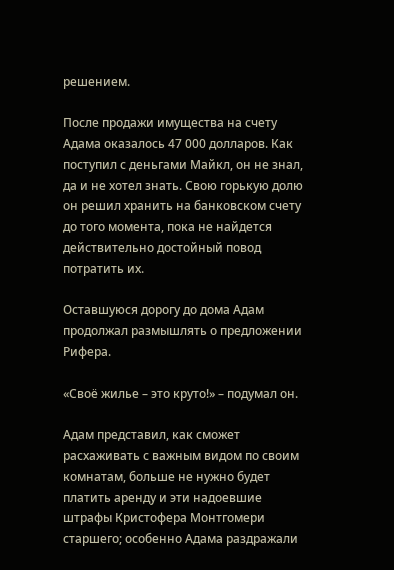решением.

После продажи имущества на счету Адама оказалось 47 000 долларов. Как поступил с деньгами Майкл, он не знал, да и не хотел знать. Свою горькую долю он решил хранить на банковском счету до того момента, пока не найдется действительно достойный повод потратить их.

Оставшуюся дорогу до дома Адам продолжал размышлять о предложении Рифера.

«Своё жилье – это круто!» – подумал он.

Адам представил, как сможет расхаживать с важным видом по своим комнатам, больше не нужно будет платить аренду и эти надоевшие штрафы Кристофера Монтгомери старшего; особенно Адама раздражали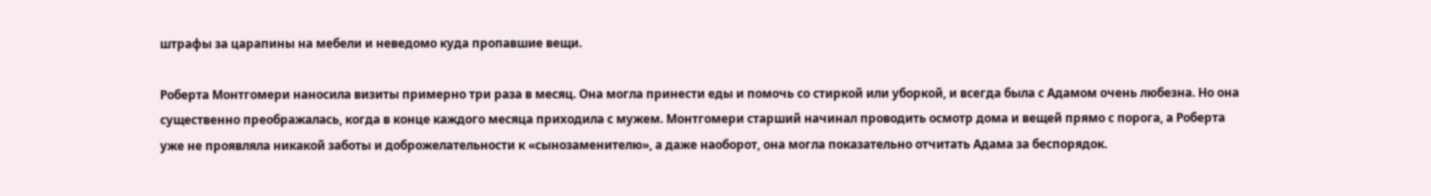штрафы за царапины на мебели и неведомо куда пропавшие вещи.

Роберта Монтгомери наносила визиты примерно три раза в месяц. Она могла принести еды и помочь со стиркой или уборкой, и всегда была с Адамом очень любезна. Но она существенно преображалась, когда в конце каждого месяца приходила с мужем. Монтгомери старший начинал проводить осмотр дома и вещей прямо с порога, а Роберта уже не проявляла никакой заботы и доброжелательности к «сынозаменителю», а даже наоборот, она могла показательно отчитать Адама за беспорядок.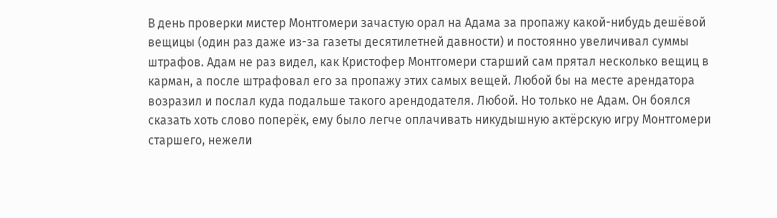В день проверки мистер Монтгомери зачастую орал на Адама за пропажу какой-нибудь дешёвой вещицы (один раз даже из-за газеты десятилетней давности) и постоянно увеличивал суммы штрафов. Адам не раз видел, как Кристофер Монтгомери старший сам прятал несколько вещиц в карман, а после штрафовал его за пропажу этих самых вещей. Любой бы на месте арендатора возразил и послал куда подальше такого арендодателя. Любой. Но только не Адам. Он боялся сказать хоть слово поперёк, ему было легче оплачивать никудышную актёрскую игру Монтгомери старшего, нежели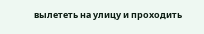вылететь на улицу и проходить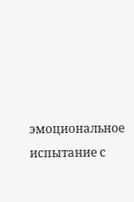эмоциональное испытание с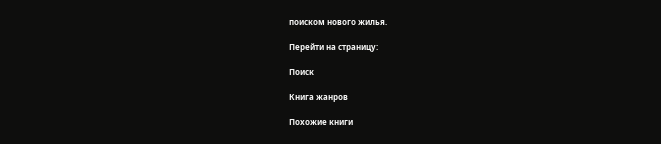поиском нового жилья.

Перейти на страницу:

Поиск

Книга жанров

Похожие книги